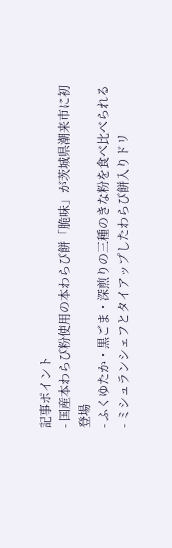記事ポイント
- 国産本わらび粉使用の本わらび餅「脆味」が茨城県潮来市に初登場
- ふくゆたか・黒ごま・深煎りの三種のきな粉を食べ比べられる
- ミシュランシェフとタイアップしたわらび餅入りドリ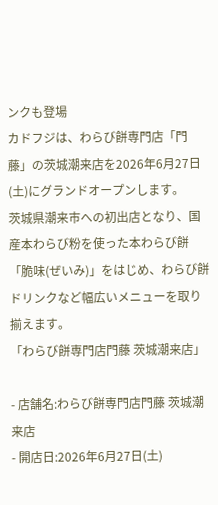ンクも登場
カドフジは、わらび餅専門店「門藤」の茨城潮来店を2026年6月27日(土)にグランドオープンします。
茨城県潮来市への初出店となり、国産本わらび粉を使った本わらび餅「脆味(ぜいみ)」をはじめ、わらび餅ドリンクなど幅広いメニューを取り揃えます。
「わらび餅専門店門藤 茨城潮来店」

- 店舗名:わらび餅専門店門藤 茨城潮来店
- 開店日:2026年6月27日(土)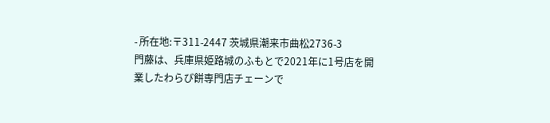- 所在地:〒311-2447 茨城県潮来市曲松2736-3
門藤は、兵庫県姫路城のふもとで2021年に1号店を開業したわらび餅専門店チェーンで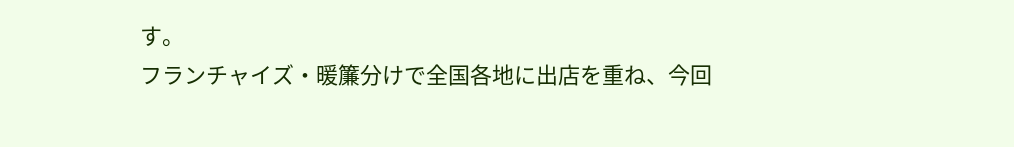す。
フランチャイズ・暖簾分けで全国各地に出店を重ね、今回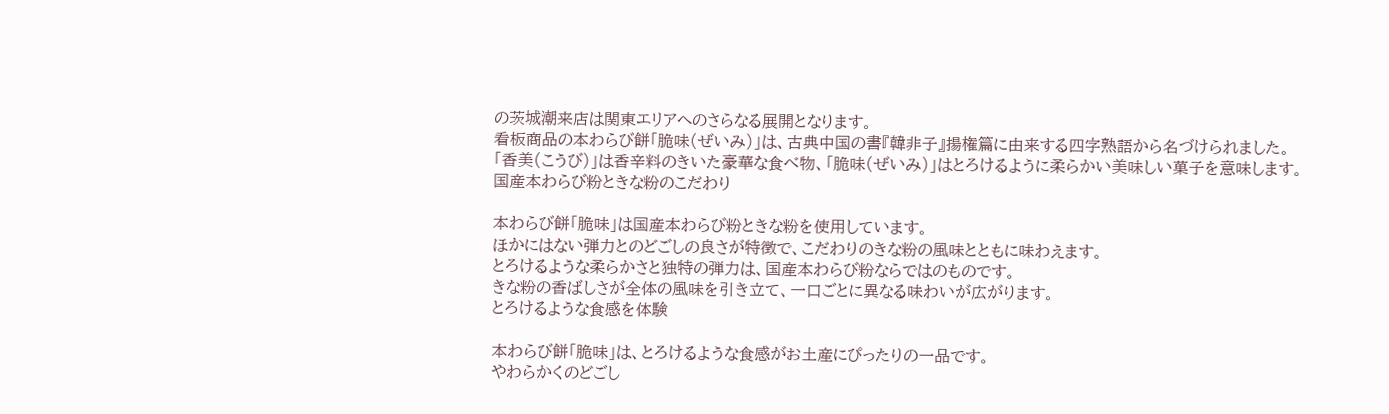の茨城潮来店は関東エリアへのさらなる展開となります。
看板商品の本わらび餅「脆味(ぜいみ)」は、古典中国の書『韓非子』揚権篇に由来する四字熟語から名づけられました。
「香美(こうび)」は香辛料のきいた豪華な食べ物、「脆味(ぜいみ)」はとろけるように柔らかい美味しい菓子を意味します。
国産本わらび粉ときな粉のこだわり

本わらび餅「脆味」は国産本わらび粉ときな粉を使用しています。
ほかにはない弾力とのどごしの良さが特徴で、こだわりのきな粉の風味とともに味わえます。
とろけるような柔らかさと独特の弾力は、国産本わらび粉ならではのものです。
きな粉の香ばしさが全体の風味を引き立て、一口ごとに異なる味わいが広がります。
とろけるような食感を体験

本わらび餅「脆味」は、とろけるような食感がお土産にぴったりの一品です。
やわらかくのどごし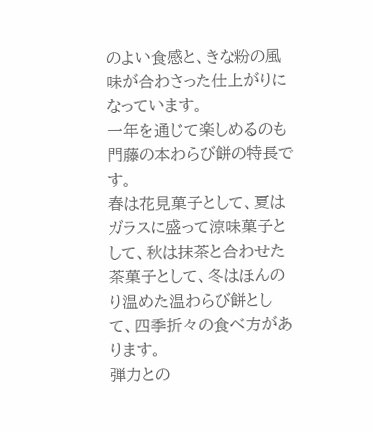のよい食感と、きな粉の風味が合わさった仕上がりになっています。
一年を通じて楽しめるのも門藤の本わらび餅の特長です。
春は花見菓子として、夏はガラスに盛って涼味菓子として、秋は抹茶と合わせた茶菓子として、冬はほんのり温めた温わらび餅として、四季折々の食べ方があります。
弾力との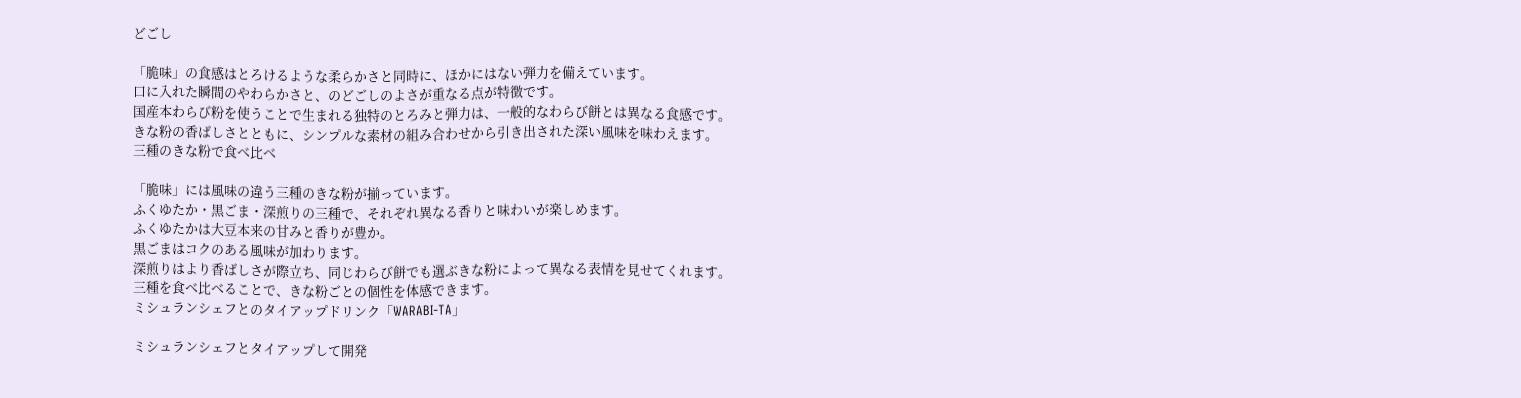どごし

「脆味」の食感はとろけるような柔らかさと同時に、ほかにはない弾力を備えています。
口に入れた瞬間のやわらかさと、のどごしのよさが重なる点が特徴です。
国産本わらび粉を使うことで生まれる独特のとろみと弾力は、一般的なわらび餅とは異なる食感です。
きな粉の香ばしさとともに、シンプルな素材の組み合わせから引き出された深い風味を味わえます。
三種のきな粉で食べ比べ

「脆味」には風味の違う三種のきな粉が揃っています。
ふくゆたか・黒ごま・深煎りの三種で、それぞれ異なる香りと味わいが楽しめます。
ふくゆたかは大豆本来の甘みと香りが豊か。
黒ごまはコクのある風味が加わります。
深煎りはより香ばしさが際立ち、同じわらび餅でも選ぶきな粉によって異なる表情を見せてくれます。
三種を食べ比べることで、きな粉ごとの個性を体感できます。
ミシュランシェフとのタイアップドリンク「WARABI-TA」

ミシュランシェフとタイアップして開発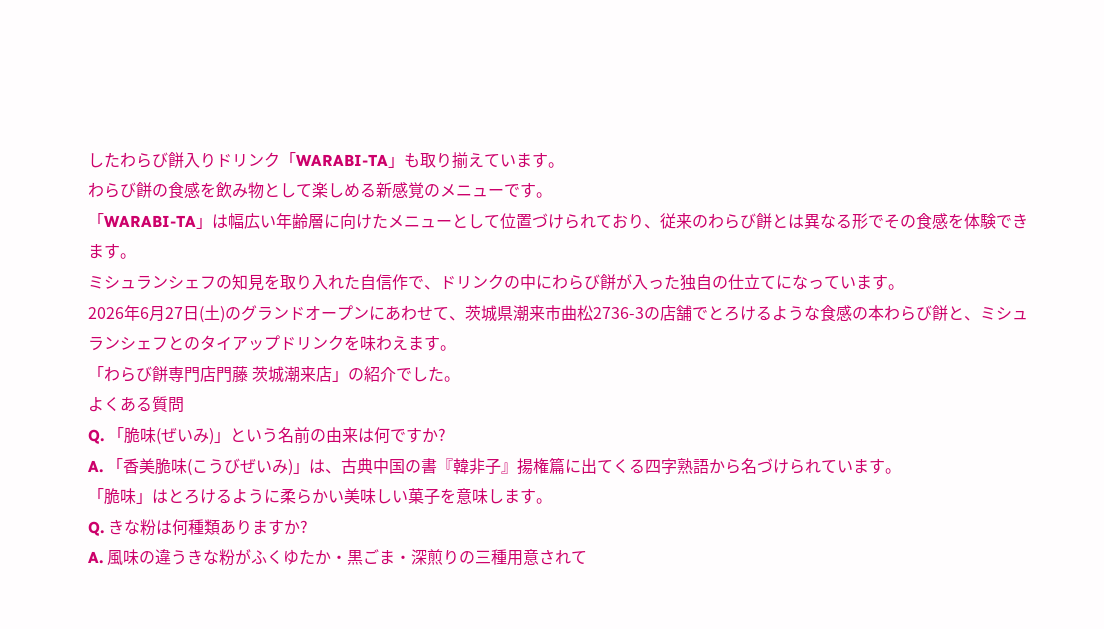したわらび餅入りドリンク「WARABI-TA」も取り揃えています。
わらび餅の食感を飲み物として楽しめる新感覚のメニューです。
「WARABI-TA」は幅広い年齢層に向けたメニューとして位置づけられており、従来のわらび餅とは異なる形でその食感を体験できます。
ミシュランシェフの知見を取り入れた自信作で、ドリンクの中にわらび餅が入った独自の仕立てになっています。
2026年6月27日(土)のグランドオープンにあわせて、茨城県潮来市曲松2736-3の店舗でとろけるような食感の本わらび餅と、ミシュランシェフとのタイアップドリンクを味わえます。
「わらび餅専門店門藤 茨城潮来店」の紹介でした。
よくある質問
Q. 「脆味(ぜいみ)」という名前の由来は何ですか?
A. 「香美脆味(こうびぜいみ)」は、古典中国の書『韓非子』揚権篇に出てくる四字熟語から名づけられています。
「脆味」はとろけるように柔らかい美味しい菓子を意味します。
Q. きな粉は何種類ありますか?
A. 風味の違うきな粉がふくゆたか・黒ごま・深煎りの三種用意されて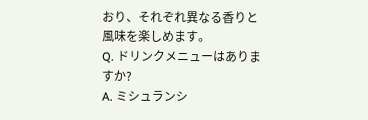おり、それぞれ異なる香りと風味を楽しめます。
Q. ドリンクメニューはありますか?
A. ミシュランシ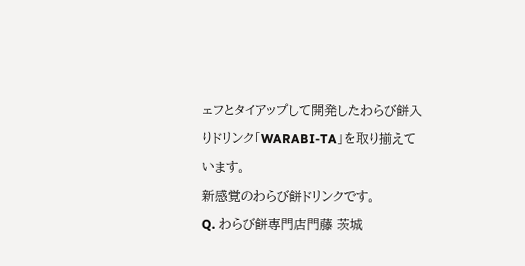ェフとタイアップして開発したわらび餅入りドリンク「WARABI-TA」を取り揃えています。
新感覚のわらび餅ドリンクです。
Q. わらび餅専門店門藤 茨城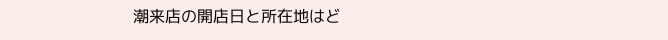潮来店の開店日と所在地はど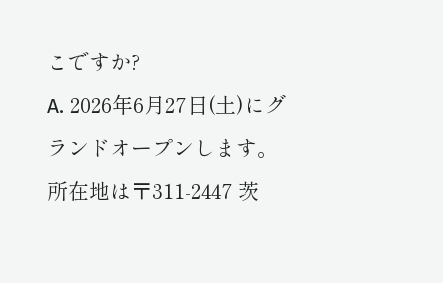こですか?
A. 2026年6月27日(土)にグランドオープンします。
所在地は〒311-2447 茨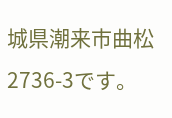城県潮来市曲松2736-3です。